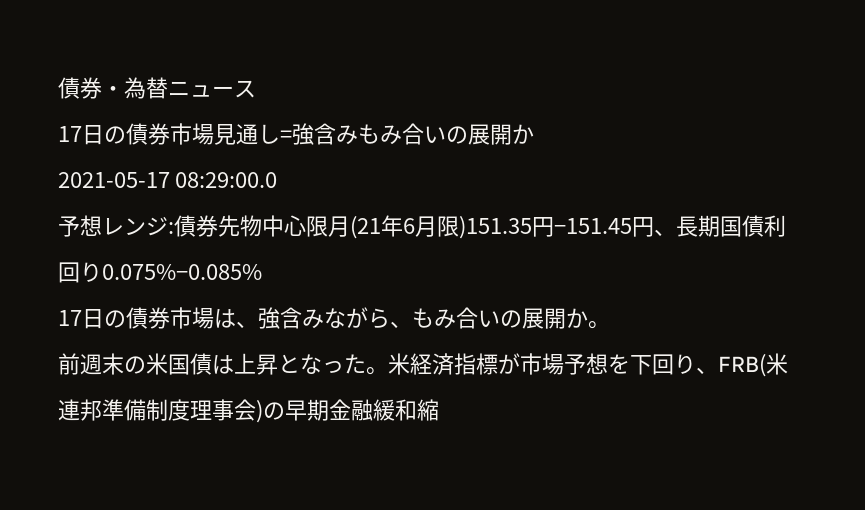債券・為替ニュース
17日の債券市場見通し=強含みもみ合いの展開か
2021-05-17 08:29:00.0
予想レンジ:債券先物中心限月(21年6月限)151.35円−151.45円、長期国債利回り0.075%−0.085%
17日の債券市場は、強含みながら、もみ合いの展開か。
前週末の米国債は上昇となった。米経済指標が市場予想を下回り、FRB(米連邦準備制度理事会)の早期金融緩和縮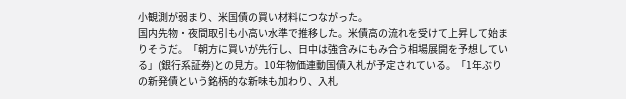小観測が弱まり、米国債の買い材料につながった。
国内先物・夜間取引も小高い水準で推移した。米債高の流れを受けて上昇して始まりそうだ。「朝方に買いが先行し、日中は強含みにもみ合う相場展開を予想している」(銀行系証券)との見方。10年物価連動国債入札が予定されている。「1年ぶりの新発債という銘柄的な新味も加わり、入札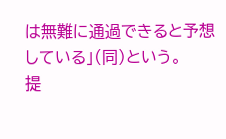は無難に通過できると予想している」(同)という。
提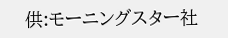供:モーニングスター社